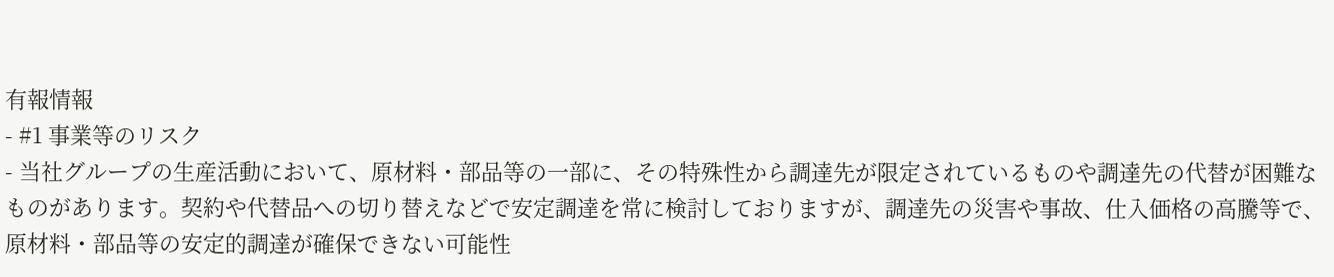有報情報
- #1 事業等のリスク
- 当社グループの生産活動において、原材料・部品等の一部に、その特殊性から調達先が限定されているものや調達先の代替が困難なものがあります。契約や代替品への切り替えなどで安定調達を常に検討しておりますが、調達先の災害や事故、仕入価格の高騰等で、原材料・部品等の安定的調達が確保できない可能性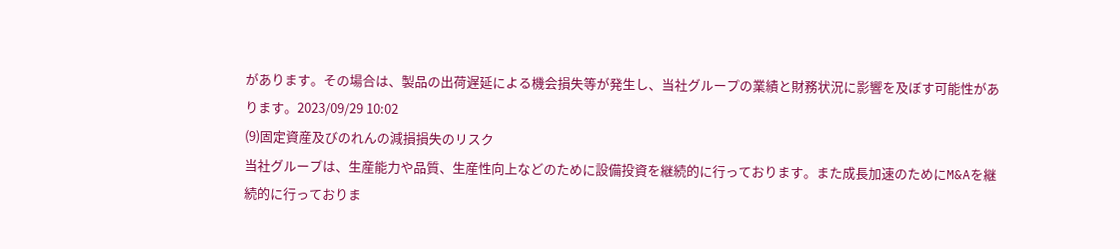があります。その場合は、製品の出荷遅延による機会損失等が発生し、当社グループの業績と財務状況に影響を及ぼす可能性があります。2023/09/29 10:02
(9)固定資産及びのれんの減損損失のリスク
当社グループは、生産能力や品質、生産性向上などのために設備投資を継続的に行っております。また成長加速のためにM&Aを継続的に行っておりま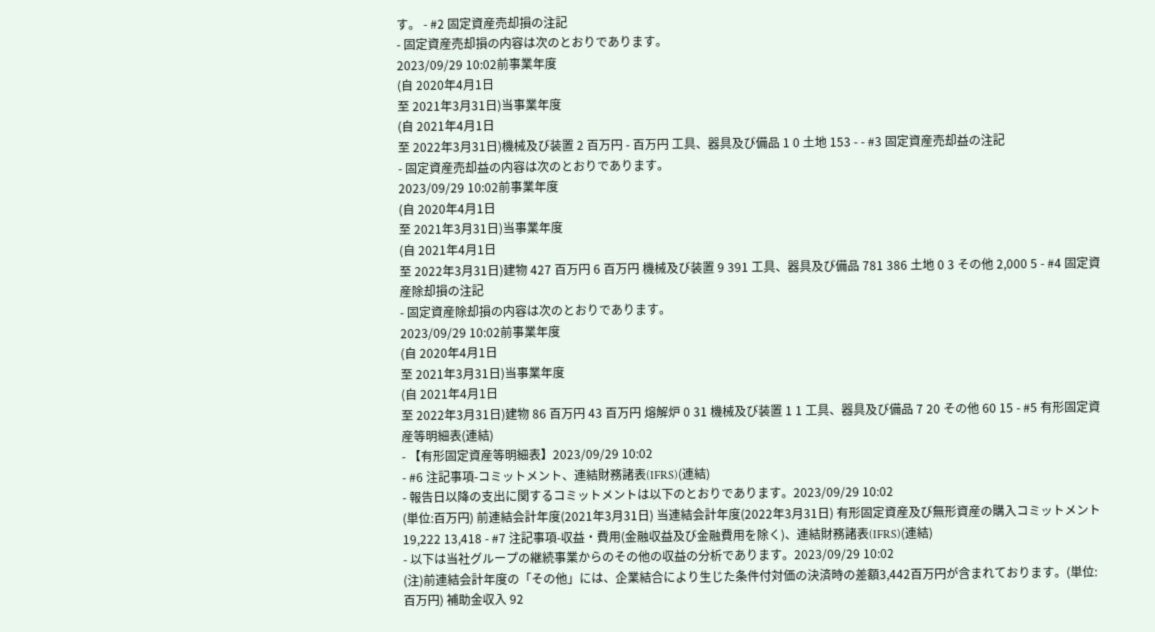す。 - #2 固定資産売却損の注記
- 固定資産売却損の内容は次のとおりであります。
2023/09/29 10:02前事業年度
(自 2020年4月1日
至 2021年3月31日)当事業年度
(自 2021年4月1日
至 2022年3月31日)機械及び装置 2 百万円 - 百万円 工具、器具及び備品 1 0 土地 153 - - #3 固定資産売却益の注記
- 固定資産売却益の内容は次のとおりであります。
2023/09/29 10:02前事業年度
(自 2020年4月1日
至 2021年3月31日)当事業年度
(自 2021年4月1日
至 2022年3月31日)建物 427 百万円 6 百万円 機械及び装置 9 391 工具、器具及び備品 781 386 土地 0 3 その他 2,000 5 - #4 固定資産除却損の注記
- 固定資産除却損の内容は次のとおりであります。
2023/09/29 10:02前事業年度
(自 2020年4月1日
至 2021年3月31日)当事業年度
(自 2021年4月1日
至 2022年3月31日)建物 86 百万円 43 百万円 熔解炉 0 31 機械及び装置 1 1 工具、器具及び備品 7 20 その他 60 15 - #5 有形固定資産等明細表(連結)
- 【有形固定資産等明細表】2023/09/29 10:02
- #6 注記事項-コミットメント、連結財務諸表(IFRS)(連結)
- 報告日以降の支出に関するコミットメントは以下のとおりであります。2023/09/29 10:02
(単位:百万円) 前連結会計年度(2021年3月31日) 当連結会計年度(2022年3月31日) 有形固定資産及び無形資産の購入コミットメント 19,222 13,418 - #7 注記事項-収益・費用(金融収益及び金融費用を除く)、連結財務諸表(IFRS)(連結)
- 以下は当社グループの継続事業からのその他の収益の分析であります。2023/09/29 10:02
(注)前連結会計年度の「その他」には、企業結合により生じた条件付対価の決済時の差額3,442百万円が含まれております。(単位:百万円) 補助金収入 92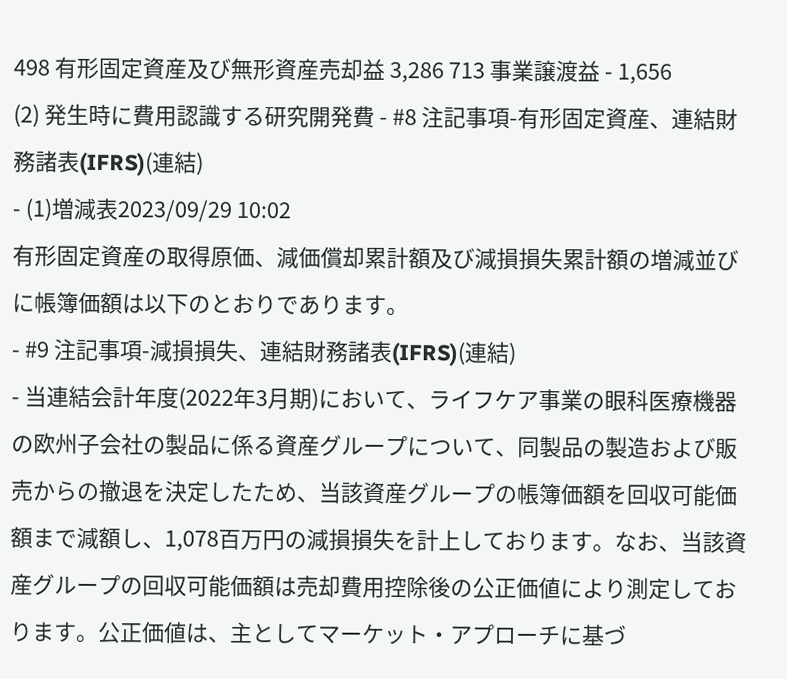498 有形固定資産及び無形資産売却益 3,286 713 事業譲渡益 - 1,656
(2) 発生時に費用認識する研究開発費 - #8 注記事項-有形固定資産、連結財務諸表(IFRS)(連結)
- (1)増減表2023/09/29 10:02
有形固定資産の取得原価、減価償却累計額及び減損損失累計額の増減並びに帳簿価額は以下のとおりであります。
- #9 注記事項-減損損失、連結財務諸表(IFRS)(連結)
- 当連結会計年度(2022年3月期)において、ライフケア事業の眼科医療機器の欧州子会社の製品に係る資産グループについて、同製品の製造および販売からの撤退を決定したため、当該資産グループの帳簿価額を回収可能価額まで減額し、1,078百万円の減損損失を計上しております。なお、当該資産グループの回収可能価額は売却費用控除後の公正価値により測定しております。公正価値は、主としてマーケット・アプローチに基づ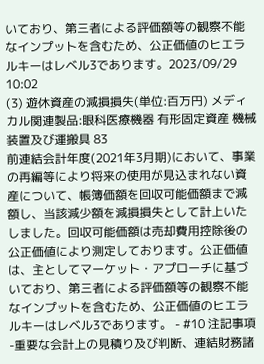いており、第三者による評価額等の観察不能なインプットを含むため、公正価値のヒエラルキーはレベル3であります。2023/09/29 10:02
(3) 遊休資産の減損損失(単位:百万円) メディカル関連製品:眼科医療機器 有形固定資産 機械装置及び運搬具 83
前連結会計年度(2021年3月期)において、事業の再編等により将来の使用が見込まれない資産について、帳簿価額を回収可能価額まで減額し、当該減少額を減損損失として計上いたしました。回収可能価額は売却費用控除後の公正価値により測定しております。公正価値は、主としてマーケット・アプローチに基づいており、第三者による評価額等の観察不能なインプットを含むため、公正価値のヒエラルキーはレベル3であります。 - #10 注記事項-重要な会計上の見積り及び判断、連結財務諸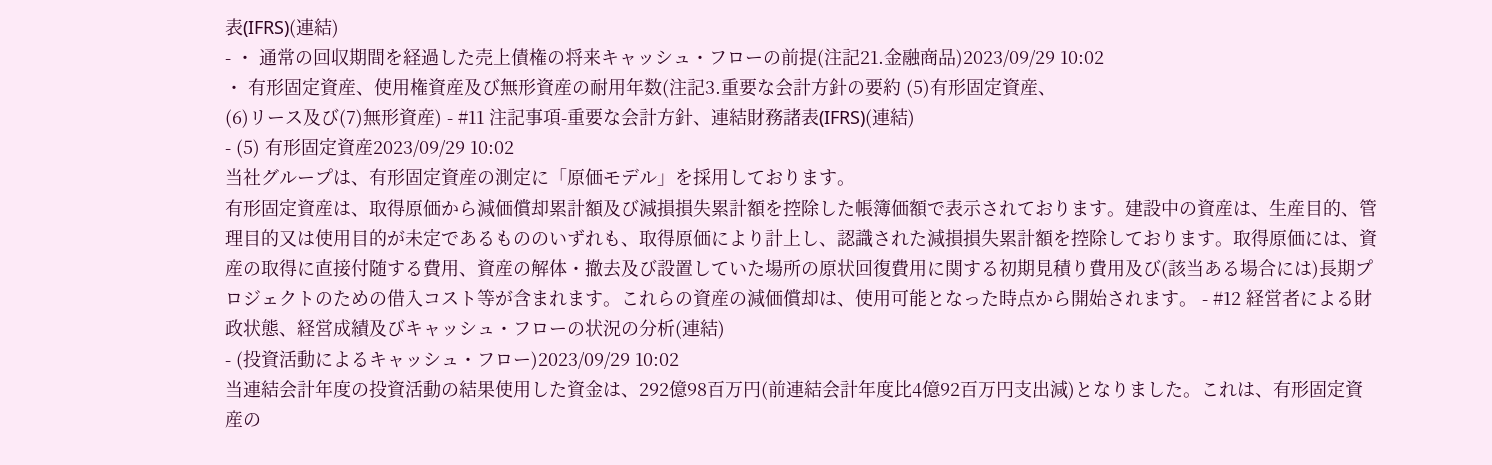表(IFRS)(連結)
- ・ 通常の回収期間を経過した売上債権の将来キャッシュ・フローの前提(注記21.金融商品)2023/09/29 10:02
・ 有形固定資産、使用権資産及び無形資産の耐用年数(注記3.重要な会計方針の要約 (5)有形固定資産、
(6)リース及び(7)無形資産) - #11 注記事項-重要な会計方針、連結財務諸表(IFRS)(連結)
- (5) 有形固定資産2023/09/29 10:02
当社グループは、有形固定資産の測定に「原価モデル」を採用しております。
有形固定資産は、取得原価から減価償却累計額及び減損損失累計額を控除した帳簿価額で表示されております。建設中の資産は、生産目的、管理目的又は使用目的が未定であるもののいずれも、取得原価により計上し、認識された減損損失累計額を控除しております。取得原価には、資産の取得に直接付随する費用、資産の解体・撤去及び設置していた場所の原状回復費用に関する初期見積り費用及び(該当ある場合には)長期プロジェクトのための借入コスト等が含まれます。これらの資産の減価償却は、使用可能となった時点から開始されます。 - #12 経営者による財政状態、経営成績及びキャッシュ・フローの状況の分析(連結)
- (投資活動によるキャッシュ・フロー)2023/09/29 10:02
当連結会計年度の投資活動の結果使用した資金は、292億98百万円(前連結会計年度比4億92百万円支出減)となりました。これは、有形固定資産の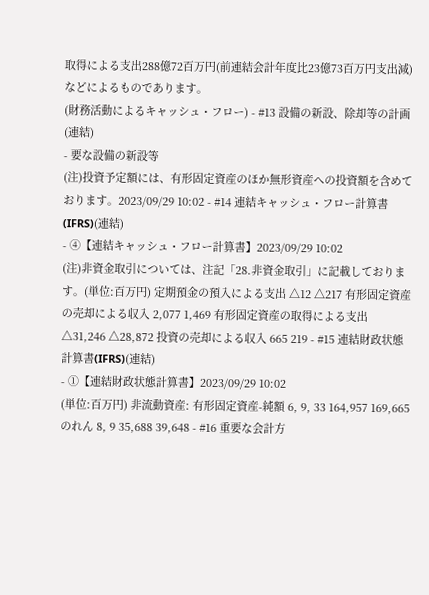取得による支出288億72百万円(前連結会計年度比23億73百万円支出減)などによるものであります。
(財務活動によるキャッシュ・フロー) - #13 設備の新設、除却等の計画(連結)
- 要な設備の新設等
(注)投資予定額には、有形固定資産のほか無形資産への投資額を含めております。2023/09/29 10:02 - #14 連結キャッシュ・フロー計算書(IFRS)(連結)
- ④【連結キャッシュ・フロー計算書】2023/09/29 10:02
(注)非資金取引については、注記「28.非資金取引」に記載しております。(単位:百万円) 定期預金の預入による支出 △12 △217 有形固定資産の売却による収入 2,077 1,469 有形固定資産の取得による支出 △31,246 △28,872 投資の売却による収入 665 219 - #15 連結財政状態計算書(IFRS)(連結)
- ①【連結財政状態計算書】2023/09/29 10:02
(単位:百万円) 非流動資産: 有形固定資産-純額 6, 9, 33 164,957 169,665 のれん 8, 9 35,688 39,648 - #16 重要な会計方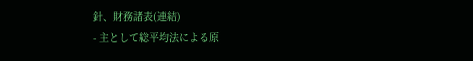針、財務諸表(連結)
- 主として総平均法による原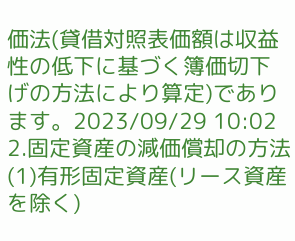価法(貸借対照表価額は収益性の低下に基づく簿価切下げの方法により算定)であります。2023/09/29 10:02
2.固定資産の減価償却の方法
(1)有形固定資産(リース資産を除く)